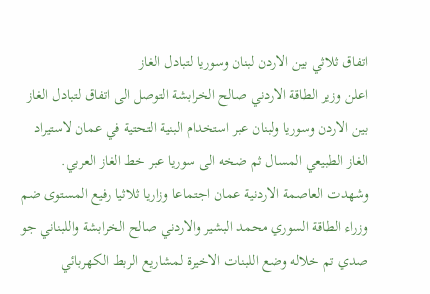اتفاق ثلاثي بين الاردن لبنان وسوريا لتبادل الغاز
اعلن وزير الطاقة الاردني صالح الخرابشة التوصل الى اتفاق لتبادل الغاز بين الاردن وسوريا ولبنان عبر استخدام البنية التحتية في عمان لاستيراد الغاز الطبيعي المسال ثم ضخه الى سوريا عبر خط الغاز العربي.
وشهدت العاصمة الاردنية عمان اجتماعا وزاريا ثلاثيا رفيع المستوى ضم وزراء الطاقة السوري محمد البشير والاردني صالح الخرابشة واللبناني جو صدي تم خلاله وضع اللبنات الاخيرة لمشاريع الربط الكهربائي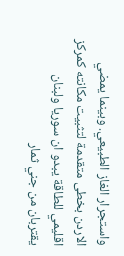واستجرار الغاز الطبيعي. وبينما يمضي الاردن بخطى متقدمة لتثبيت مكانته كمركز اقليمي للطاقة يبدو ان سوريا ولبنان يقتربان من جني ثمار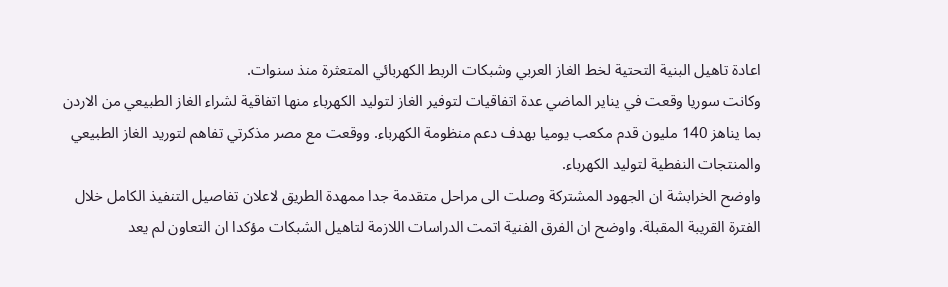اعادة تاهيل البنية التحتية لخط الغاز العربي وشبكات الربط الكهربائي المتعثرة منذ سنوات.
وكانت سوريا وقعت في يناير الماضي عدة اتفاقيات لتوفير الغاز لتوليد الكهرباء منها اتفاقية لشراء الغاز الطبيعي من الاردن بما يناهز 140 مليون قدم مكعب يوميا بهدف دعم منظومة الكهرباء. ووقعت مع مصر مذكرتي تفاهم لتوريد الغاز الطبيعي والمنتجات النفطية لتوليد الكهرباء.
واوضح الخرابشة ان الجهود المشتركة وصلت الى مراحل متقدمة جدا ممهدة الطريق لاعلان تفاصيل التنفيذ الكامل خلال الفترة القريبة المقبلة. واوضح ان الفرق الفنية اتمت الدراسات اللازمة لتاهيل الشبكات مؤكدا ان التعاون لم يعد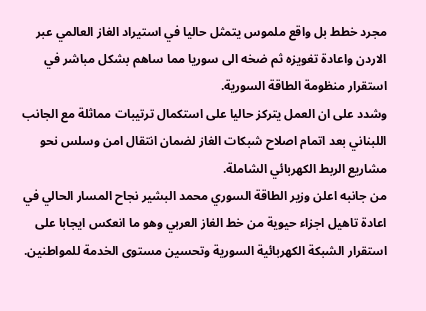مجرد خطط بل واقع ملموس يتمثل حاليا في استيراد الغاز العالمي عبر الاردن واعادة تغويزه ثم ضخه الى سوريا مما ساهم بشكل مباشر في استقرار منظومة الطاقة السورية.
وشدد على ان العمل يتركز حاليا على استكمال ترتيبات مماثلة مع الجانب اللبناني بعد اتمام اصلاح شبكات الغاز لضمان انتقال امن وسلس نحو مشاريع الربط الكهربائي الشاملة.
من جانبه اعلن وزير الطاقة السوري محمد البشير نجاح المسار الحالي في اعادة تاهيل اجزاء حيوية من خط الغاز العربي وهو ما انعكس ايجابا على استقرار الشبكة الكهربائية السورية وتحسين مستوى الخدمة للمواطنين.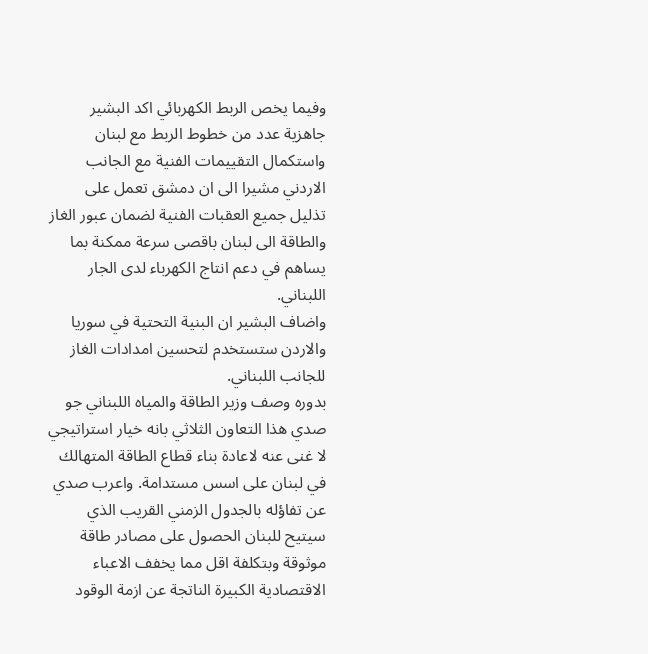وفيما يخص الربط الكهربائي اكد البشير جاهزية عدد من خطوط الربط مع لبنان واستكمال التقييمات الفنية مع الجانب الاردني مشيرا الى ان دمشق تعمل على تذليل جميع العقبات الفنية لضمان عبور الغاز والطاقة الى لبنان باقصى سرعة ممكنة بما يساهم في دعم انتاج الكهرباء لدى الجار اللبناني.
واضاف البشير ان البنية التحتية في سوريا والاردن ستستخدم لتحسين امدادات الغاز للجانب اللبناني.
بدوره وصف وزير الطاقة والمياه اللبناني جو صدي هذا التعاون الثلاثي بانه خيار استراتيجي لا غنى عنه لاعادة بناء قطاع الطاقة المتهالك في لبنان على اسس مستدامة. واعرب صدي عن تفاؤله بالجدول الزمني القريب الذي سيتيح للبنان الحصول على مصادر طاقة موثوقة وبتكلفة اقل مما يخفف الاعباء الاقتصادية الكبيرة الناتجة عن ازمة الوقود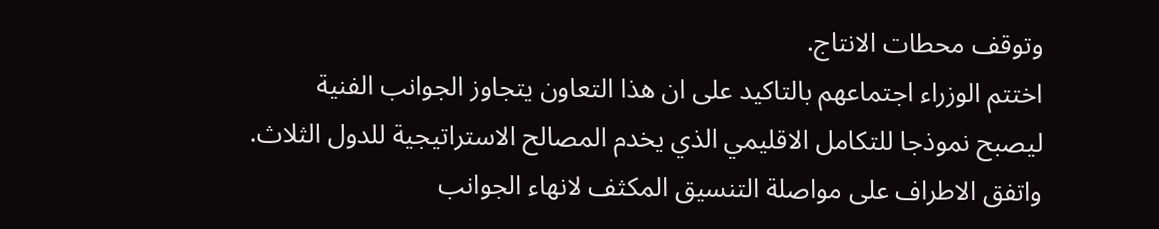وتوقف محطات الانتاج.
اختتم الوزراء اجتماعهم بالتاكيد على ان هذا التعاون يتجاوز الجوانب الفنية ليصبح نموذجا للتكامل الاقليمي الذي يخدم المصالح الاستراتيجية للدول الثلاث. واتفق الاطراف على مواصلة التنسيق المكثف لانهاء الجوانب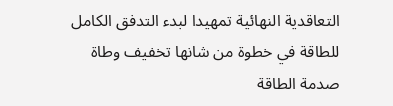التعاقدية النهائية تمهيدا لبدء التدفق الكامل للطاقة في خطوة من شانها تخفيف وطاة صدمة الطاقة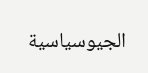الجيوسياسية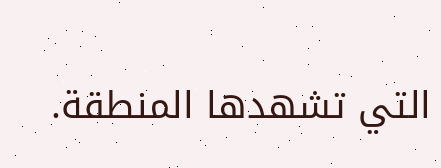التي تشهدها المنطقة.